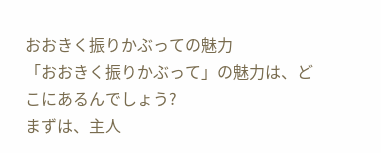おおきく振りかぶっての魅力
「おおきく振りかぶって」の魅力は、どこにあるんでしょう?
まずは、主人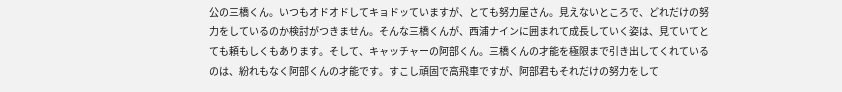公の三橋くん。いつもオドオドしてキョドッていますが、とても努力屋さん。見えないところで、どれだけの努力をしているのか検討がつきません。そんな三橋くんが、西浦ナインに囲まれて成長していく姿は、見ていてとても頼もしくもあります。そして、キャッチャーの阿部くん。三橋くんの才能を極限まで引き出してくれているのは、紛れもなく阿部くんの才能です。すこし頑固で高飛車ですが、阿部君もそれだけの努力をして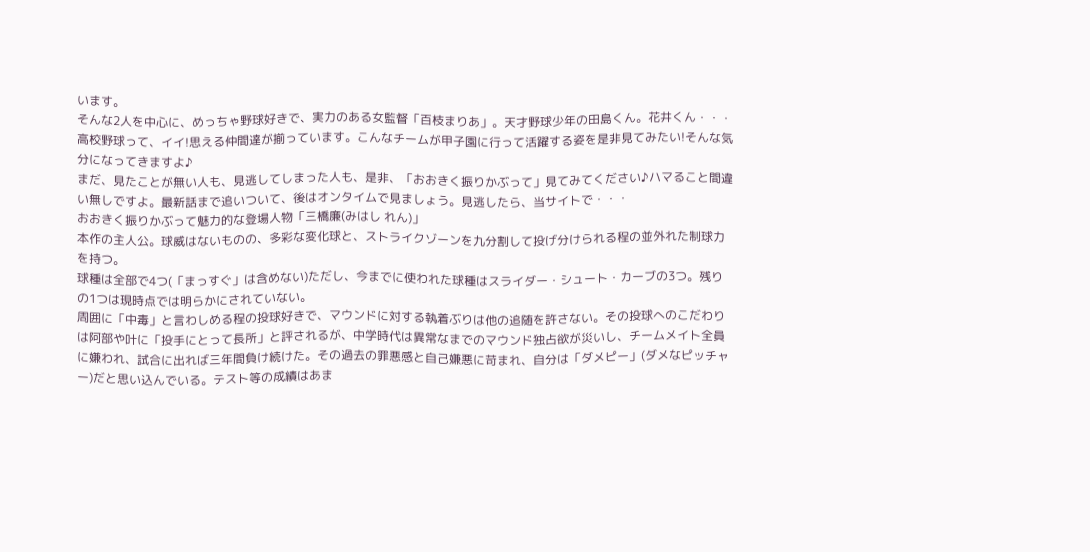います。
そんな2人を中心に、めっちゃ野球好きで、実力のある女監督「百枝まりあ」。天才野球少年の田島くん。花井くん・・・高校野球って、イイ!思える仲間達が揃っています。こんなチームが甲子園に行って活躍する姿を是非見てみたい!そんな気分になってきますよ♪
まだ、見たことが無い人も、見逃してしまった人も、是非、「おおきく振りかぶって」見てみてください♪ハマること間違い無しですよ。最新話まで追いついて、後はオンタイムで見ましょう。見逃したら、当サイトで・・・
おおきく振りかぶって魅力的な登場人物「三橋廉(みはし れん)」
本作の主人公。球威はないものの、多彩な変化球と、ストライクゾーンを九分割して投げ分けられる程の並外れた制球力を持つ。
球種は全部で4つ(「まっすぐ」は含めない)ただし、今までに使われた球種はスライダー・シュート・カーブの3つ。残りの1つは現時点では明らかにされていない。
周囲に「中毒」と言わしめる程の投球好きで、マウンドに対する執着ぶりは他の追随を許さない。その投球へのこだわりは阿部や叶に「投手にとって長所」と評されるが、中学時代は異常なまでのマウンド独占欲が災いし、チームメイト全員に嫌われ、試合に出れば三年間負け続けた。その過去の罪悪感と自己嫌悪に苛まれ、自分は「ダメピー」(ダメなピッチャー)だと思い込んでいる。テスト等の成績はあま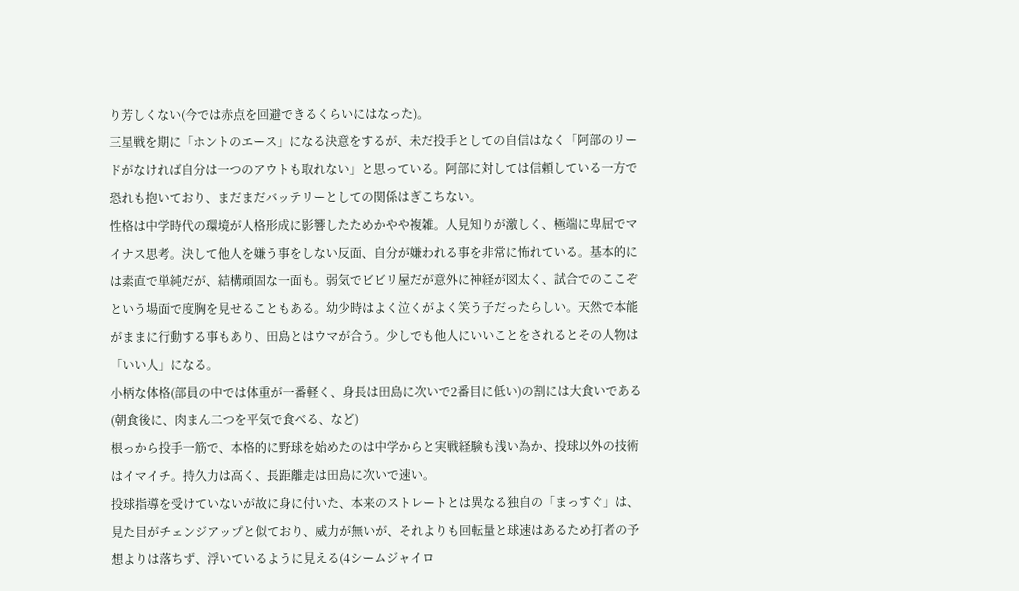り芳しくない(今では赤点を回避できるくらいにはなった)。
三星戦を期に「ホントのエース」になる決意をするが、未だ投手としての自信はなく「阿部のリードがなければ自分は一つのアウトも取れない」と思っている。阿部に対しては信頼している一方で恐れも抱いており、まだまだバッテリーとしての関係はぎこちない。
性格は中学時代の環境が人格形成に影響したためかやや複雑。人見知りが激しく、極端に卑屈でマイナス思考。決して他人を嫌う事をしない反面、自分が嫌われる事を非常に怖れている。基本的には素直で単純だが、結構頑固な一面も。弱気でビビリ屋だが意外に神経が図太く、試合でのここぞという場面で度胸を見せることもある。幼少時はよく泣くがよく笑う子だったらしい。天然で本能がままに行動する事もあり、田島とはウマが合う。少しでも他人にいいことをされるとその人物は「いい人」になる。
小柄な体格(部員の中では体重が一番軽く、身長は田島に次いで2番目に低い)の割には大食いである(朝食後に、肉まん二つを平気で食べる、など)
根っから投手一筋で、本格的に野球を始めたのは中学からと実戦経験も浅い為か、投球以外の技術はイマイチ。持久力は高く、長距離走は田島に次いで速い。
投球指導を受けていないが故に身に付いた、本来のストレートとは異なる独自の「まっすぐ」は、見た目がチェンジアップと似ており、威力が無いが、それよりも回転量と球速はあるため打者の予想よりは落ちず、浮いているように見える(4シームジャイロ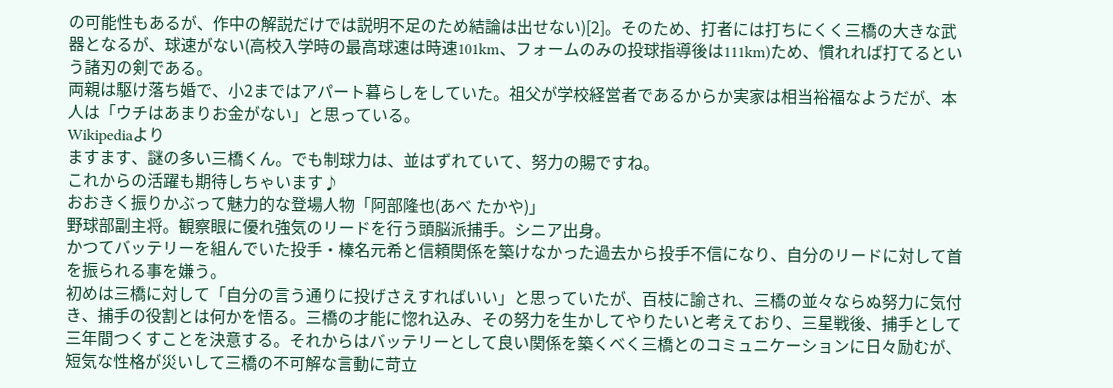の可能性もあるが、作中の解説だけでは説明不足のため結論は出せない)[2]。そのため、打者には打ちにくく三橋の大きな武器となるが、球速がない(高校入学時の最高球速は時速101km、フォームのみの投球指導後は111km)ため、慣れれば打てるという諸刃の剣である。
両親は駆け落ち婚で、小2まではアパート暮らしをしていた。祖父が学校経営者であるからか実家は相当裕福なようだが、本人は「ウチはあまりお金がない」と思っている。
Wikipediaより
ますます、謎の多い三橋くん。でも制球力は、並はずれていて、努力の賜ですね。
これからの活躍も期待しちゃいます♪
おおきく振りかぶって魅力的な登場人物「阿部隆也(あべ たかや)」
野球部副主将。観察眼に優れ強気のリードを行う頭脳派捕手。シニア出身。
かつてバッテリーを組んでいた投手・榛名元希と信頼関係を築けなかった過去から投手不信になり、自分のリードに対して首を振られる事を嫌う。
初めは三橋に対して「自分の言う通りに投げさえすればいい」と思っていたが、百枝に諭され、三橋の並々ならぬ努力に気付き、捕手の役割とは何かを悟る。三橋の才能に惚れ込み、その努力を生かしてやりたいと考えており、三星戦後、捕手として三年間つくすことを決意する。それからはバッテリーとして良い関係を築くべく三橋とのコミュニケーションに日々励むが、短気な性格が災いして三橋の不可解な言動に苛立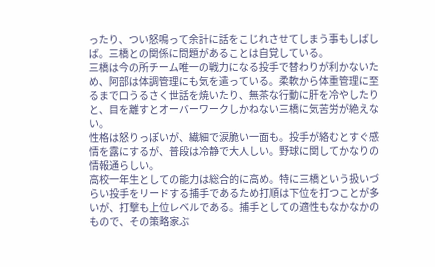ったり、つい怒鳴って余計に話をこじれさせてしまう事もしばしば。三橋との関係に問題があることは自覚している。
三橋は今の所チーム唯一の戦力になる投手で替わりが利かないため、阿部は体調管理にも気を遣っている。柔軟から体重管理に至るまで口うるさく世話を焼いたり、無茶な行動に肝を冷やしたりと、目を離すとオーバーワークしかねない三橋に気苦労が絶えない。
性格は怒りっぽいが、繊細で涙脆い一面も。投手が絡むとすぐ感情を露にするが、普段は冷静で大人しい。野球に関してかなりの情報通らしい。
高校一年生としての能力は総合的に高め。特に三橋という扱いづらい投手をリードする捕手であるため打順は下位を打つことが多いが、打撃も上位レベルである。捕手としての適性もなかなかのもので、その策略家ぶ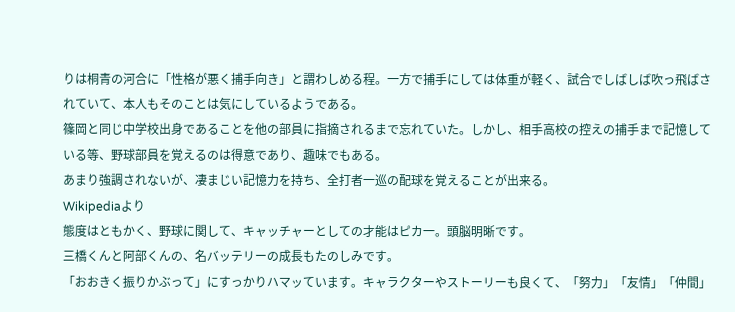りは桐青の河合に「性格が悪く捕手向き」と謂わしめる程。一方で捕手にしては体重が軽く、試合でしばしば吹っ飛ばされていて、本人もそのことは気にしているようである。
篠岡と同じ中学校出身であることを他の部員に指摘されるまで忘れていた。しかし、相手高校の控えの捕手まで記憶している等、野球部員を覚えるのは得意であり、趣味でもある。
あまり強調されないが、凄まじい記憶力を持ち、全打者一巡の配球を覚えることが出来る。
Wikipediaより
態度はともかく、野球に関して、キャッチャーとしての才能はピカ一。頭脳明晰です。
三橋くんと阿部くんの、名バッテリーの成長もたのしみです。
「おおきく振りかぶって」にすっかりハマッています。キャラクターやストーリーも良くて、「努力」「友情」「仲間」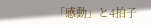「感動」と4拍子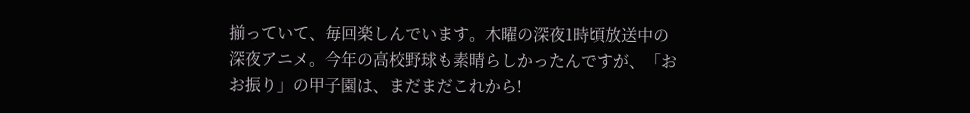揃っていて、毎回楽しんでいます。木曜の深夜1時頃放送中の深夜アニメ。今年の高校野球も素晴らしかったんですが、「おお振り」の甲子園は、まだまだこれから!